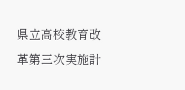県立高校教育改革第三次実施計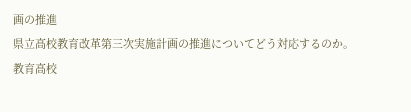画の推進
県立高校教育改革第三次実施計画の推進についてどう対応するのか。
教育高校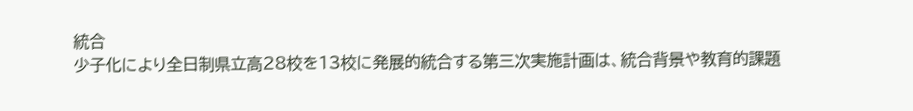統合
少子化により全日制県立高28校を13校に発展的統合する第三次実施計画は、統合背景や教育的課題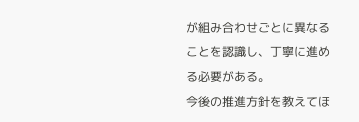が組み合わせごとに異なることを認識し、丁寧に進める必要がある。
今後の推進方針を教えてほ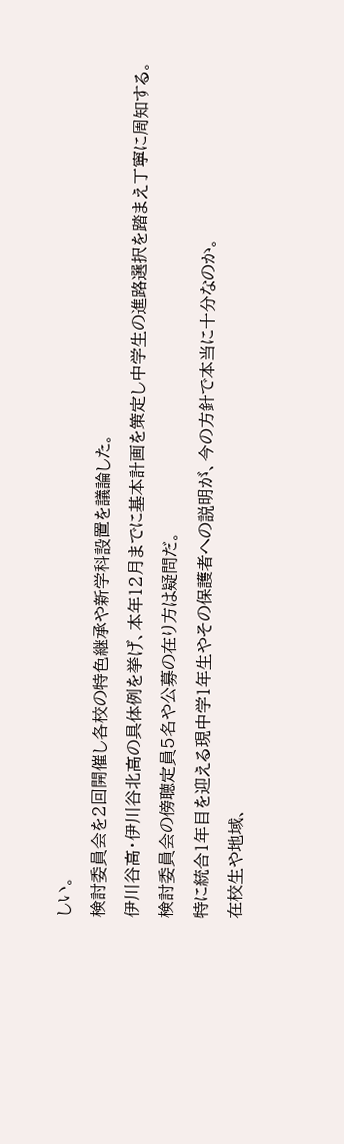しい。
検討委員会を2回開催し各校の特色継承や新学科設置を議論した。
伊川谷高・伊川谷北高の具体例を挙げ、本年12月までに基本計画を策定し中学生の進路選択を踏まえ丁寧に周知する。
検討委員会の傍聴定員5名や公募の在り方は疑問だ。
特に統合1年目を迎える現中学1年生やその保護者への説明が、今の方針で本当に十分なのか。
在校生や地域、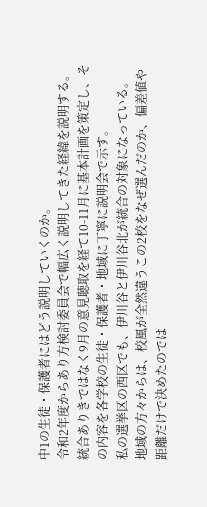中1の生徒・保護者にはどう説明していくのか。
令和2年度からあり方検討委員会で幅広く説明してきた経緯を説明する。
統合ありきではなく9月の意見聴取を経て10-11月に基本計画を策定し、その内容を各学校の生徒・保護者・地域に丁寧に説明会で示す。
私の選挙区の西区でも、伊川谷と伊川谷北が統合の対象になっている。
地域の方々からは、校風が全然違うこの2校をなぜ選んだのか、偏差値や距離だけで決めたのでは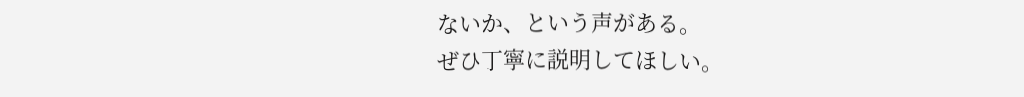ないか、という声がある。
ぜひ丁寧に説明してほしい。